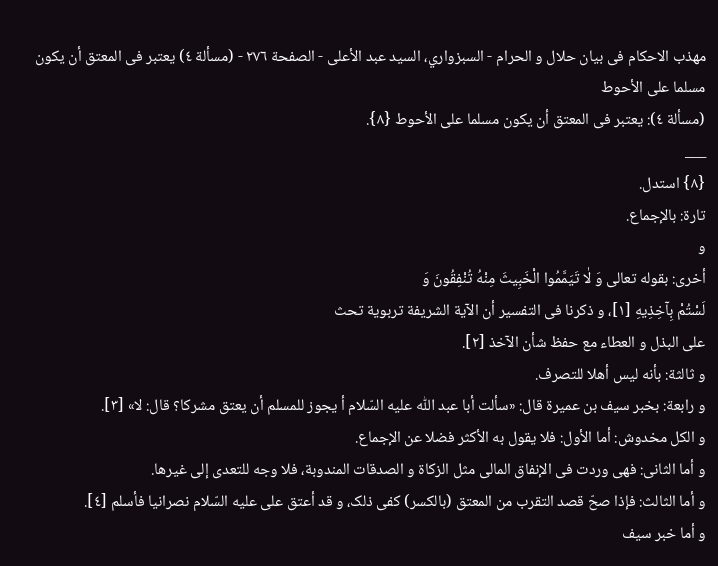مهذب الاحکام فی بیان حلال و الحرام - السبزواري، السيد عبد الأعلى - الصفحة ٢٧٦ - (مسألة ٤) یعتبر فی المعتق أن یکون مسلما علی الأحوط
(مسألة ٤): یعتبر فی المعتق أن یکون مسلما علی الأحوط {٨}.
___
{٨} استدل.
تارة: بالإجماع.
و
أخری: بقوله تعالی وَ لٰا تَیَمَّمُوا الْخَبِیثَ مِنْهُ تُنْفِقُونَ وَ
لَسْتُمْ بِآخِذِیهِ [١]، و ذکرنا فی التفسیر أن الآیة الشریفة تربویة تحث
علی البذل و العطاء مع حفظ شأن الآخذ [٢].
و ثالثة: بأنه لیس أهلا للتصرف.
و رابعة: بخبر سیف بن عمیرة قال: «سألت أبا عبد اللّٰه علیه السّلام أ یجوز للمسلم أن یعتق مشرکا؟ قال: لا» [٣].
و الکل مخدوش: أما الأول: فلا یقول به الأکثر فضلا عن الإجماع.
و أما الثانی: فهی وردت فی الإنفاق المالی مثل الزکاة و الصدقات المندوبة، فلا وجه للتعدی إلی غیرها.
و أما الثالث: فإذا صحّ قصد التقرب من المعتق (بالکسر) کفی ذلک، و قد أعتق علی علیه السّلام نصرانیا فأسلم [٤].
و أما خبر سیف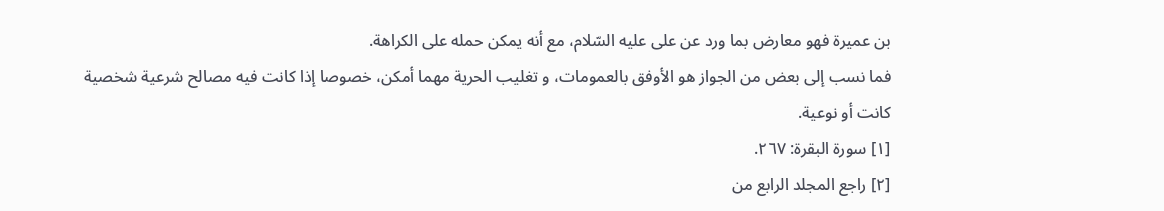بن عمیرة فهو معارض بما ورد عن علی علیه السّلام، مع أنه یمکن حمله علی الکراهة.
فما نسب إلی بعض من الجواز هو الأوفق بالعمومات، و تغلیب الحریة مهما أمکن، خصوصا إذا کانت فیه مصالح شرعیة شخصیة کانت أو نوعیة.
[١] سورة البقرة: ٢٦٧.
[٢] راجع المجلد الرابع من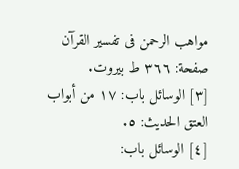مواهب الرحمن فی تفسیر القرآن صفحة: ٣٦٦ ط بیروت.
[٣] الوسائل باب: ١٧ من أبواب العتق الحدیث: ٥.
[٤] الوسائل باب: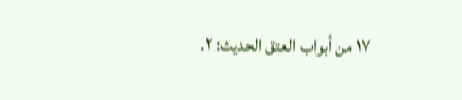١٧ من أبواب العتق الحدیث: ٢.